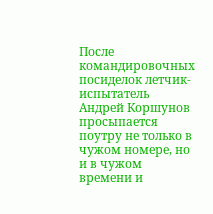После командировочных посиделок летчик-испытатель Андрей Коршунов просыпается поутру не только в чужом номере, но и в чужом времени и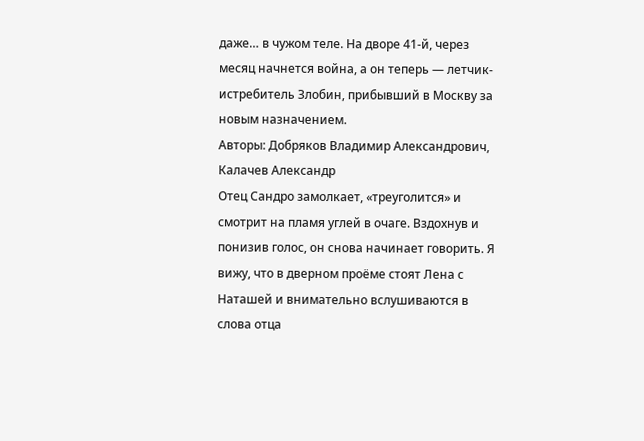даже… в чужом теле. На дворе 41-й, через месяц начнется война, а он теперь — летчик-истребитель Злобин, прибывший в Москву за новым назначением.
Авторы: Добряков Владимир Александрович, Калачев Александр
Отец Сандро замолкает, «треуголится» и смотрит на пламя углей в очаге. Вздохнув и понизив голос, он снова начинает говорить. Я вижу, что в дверном проёме стоят Лена с Наташей и внимательно вслушиваются в слова отца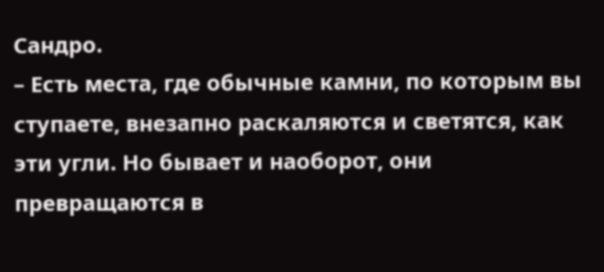Сандро.
– Есть места, где обычные камни, по которым вы ступаете, внезапно раскаляются и светятся, как эти угли. Но бывает и наоборот, они превращаются в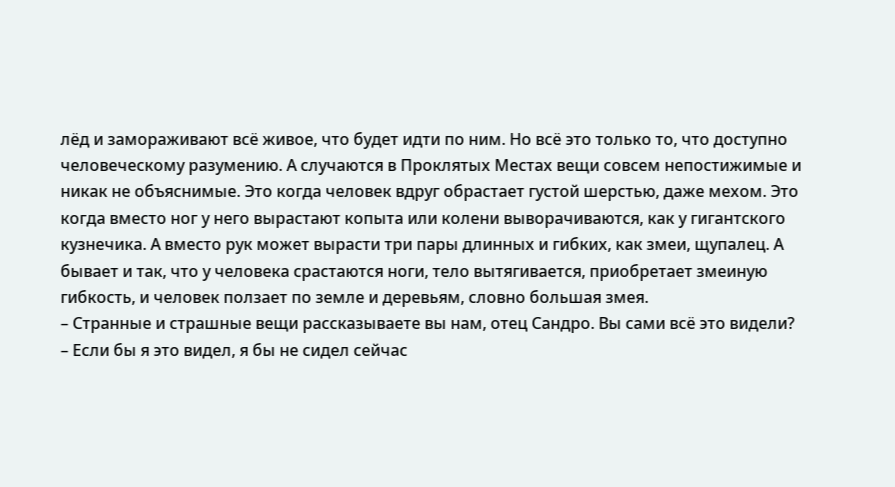лёд и замораживают всё живое, что будет идти по ним. Но всё это только то, что доступно человеческому разумению. А случаются в Проклятых Местах вещи совсем непостижимые и никак не объяснимые. Это когда человек вдруг обрастает густой шерстью, даже мехом. Это когда вместо ног у него вырастают копыта или колени выворачиваются, как у гигантского кузнечика. А вместо рук может вырасти три пары длинных и гибких, как змеи, щупалец. А бывает и так, что у человека срастаются ноги, тело вытягивается, приобретает змеиную гибкость, и человек ползает по земле и деревьям, словно большая змея.
– Странные и страшные вещи рассказываете вы нам, отец Сандро. Вы сами всё это видели?
– Если бы я это видел, я бы не сидел сейчас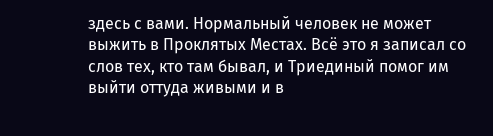здесь с вами. Нормальный человек не может выжить в Проклятых Местах. Всё это я записал со слов тех, кто там бывал, и Триединый помог им выйти оттуда живыми и в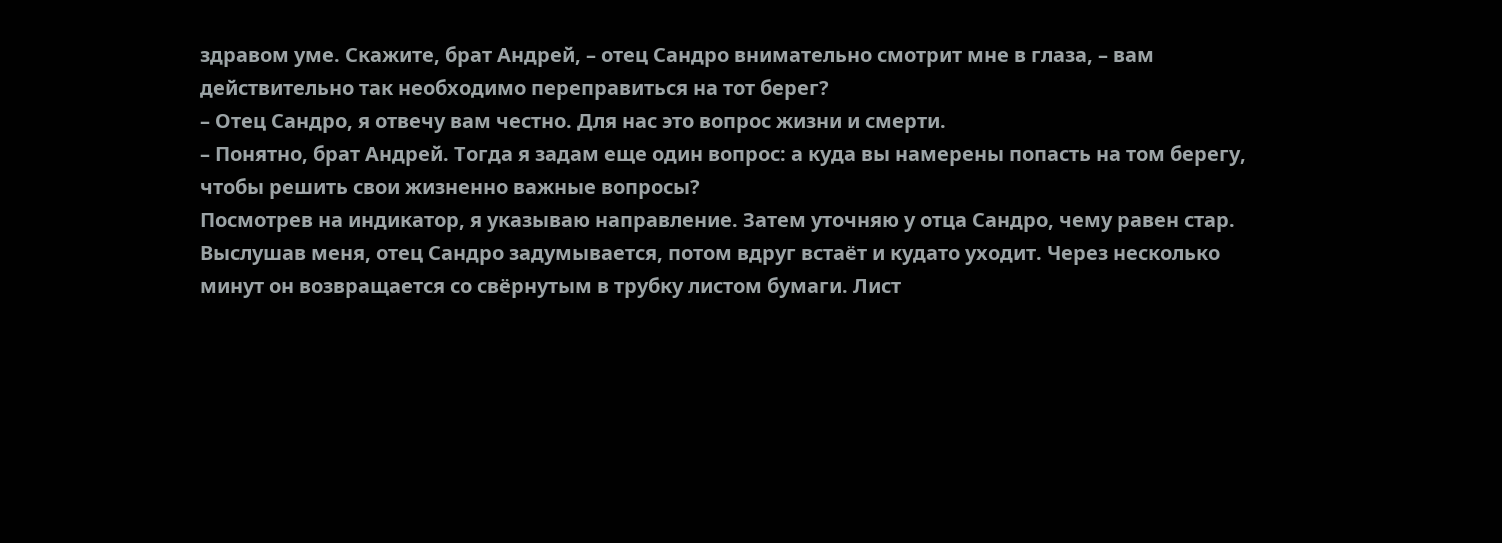здравом уме. Скажите, брат Андрей, – отец Сандро внимательно смотрит мне в глаза, – вам действительно так необходимо переправиться на тот берег?
– Отец Сандро, я отвечу вам честно. Для нас это вопрос жизни и смерти.
– Понятно, брат Андрей. Тогда я задам еще один вопрос: а куда вы намерены попасть на том берегу, чтобы решить свои жизненно важные вопросы?
Посмотрев на индикатор, я указываю направление. Затем уточняю у отца Сандро, чему равен стар. Выслушав меня, отец Сандро задумывается, потом вдруг встаёт и кудато уходит. Через несколько минут он возвращается со свёрнутым в трубку листом бумаги. Лист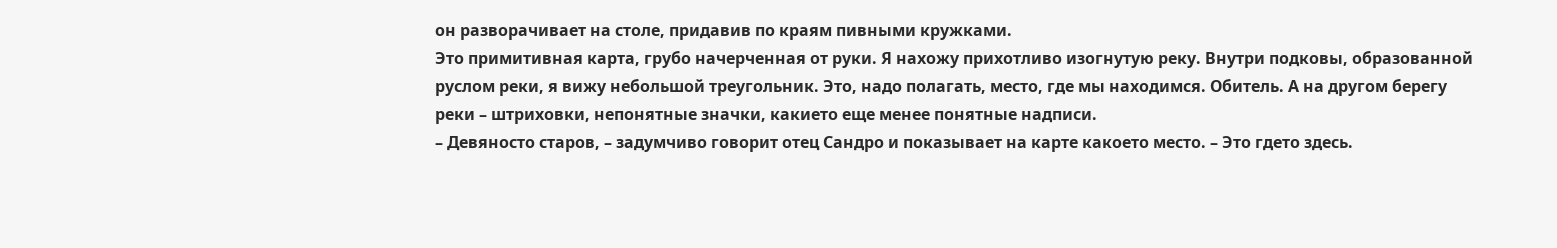он разворачивает на столе, придавив по краям пивными кружками.
Это примитивная карта, грубо начерченная от руки. Я нахожу прихотливо изогнутую реку. Внутри подковы, образованной руслом реки, я вижу небольшой треугольник. Это, надо полагать, место, где мы находимся. Обитель. А на другом берегу реки – штриховки, непонятные значки, какието еще менее понятные надписи.
– Девяносто старов, – задумчиво говорит отец Сандро и показывает на карте какоето место. – Это гдето здесь.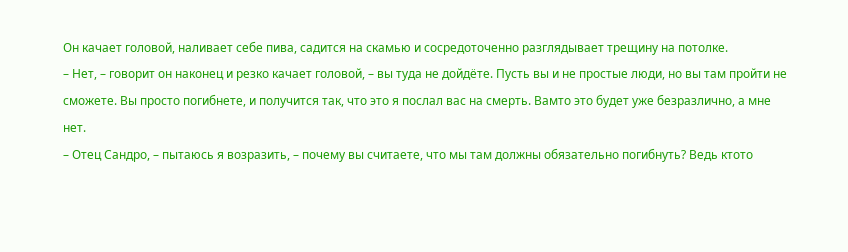Он качает головой, наливает себе пива, садится на скамью и сосредоточенно разглядывает трещину на потолке.
– Нет, – говорит он наконец и резко качает головой, – вы туда не дойдёте. Пусть вы и не простые люди, но вы там пройти не сможете. Вы просто погибнете, и получится так, что это я послал вас на смерть. Вамто это будет уже безразлично, а мне нет.
– Отец Сандро, – пытаюсь я возразить, – почему вы считаете, что мы там должны обязательно погибнуть? Ведь ктото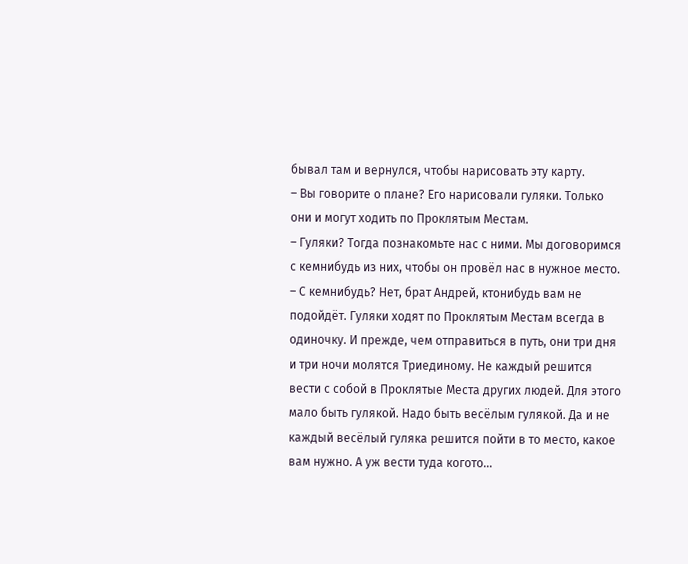бывал там и вернулся, чтобы нарисовать эту карту.
– Вы говорите о плане? Его нарисовали гуляки. Только они и могут ходить по Проклятым Местам.
– Гуляки? Тогда познакомьте нас с ними. Мы договоримся с кемнибудь из них, чтобы он провёл нас в нужное место.
– С кемнибудь? Нет, брат Андрей, ктонибудь вам не подойдёт. Гуляки ходят по Проклятым Местам всегда в одиночку. И прежде, чем отправиться в путь, они три дня и три ночи молятся Триединому. Не каждый решится вести с собой в Проклятые Места других людей. Для этого мало быть гулякой. Надо быть весёлым гулякой. Да и не каждый весёлый гуляка решится пойти в то место, какое вам нужно. А уж вести туда когото…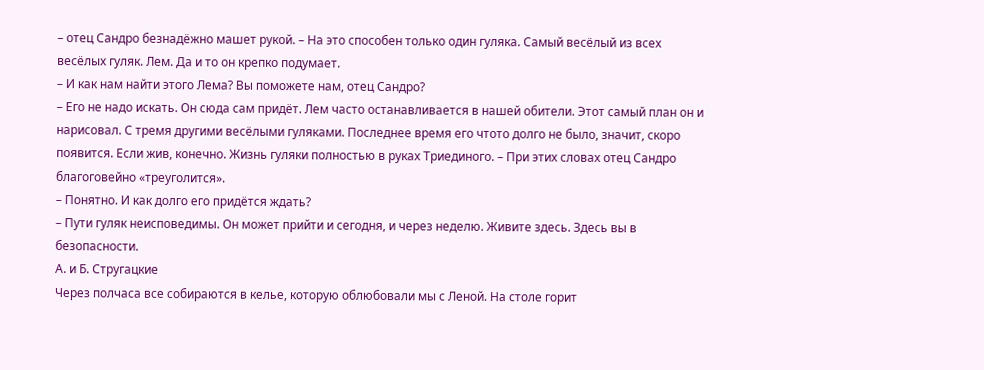– отец Сандро безнадёжно машет рукой. – На это способен только один гуляка. Самый весёлый из всех весёлых гуляк. Лем. Да и то он крепко подумает.
– И как нам найти этого Лема? Вы поможете нам, отец Сандро?
– Его не надо искать. Он сюда сам придёт. Лем часто останавливается в нашей обители. Этот самый план он и нарисовал. С тремя другими весёлыми гуляками. Последнее время его чтото долго не было, значит, скоро появится. Если жив, конечно. Жизнь гуляки полностью в руках Триединого. – При этих словах отец Сандро благоговейно «треуголится».
– Понятно. И как долго его придётся ждать?
– Пути гуляк неисповедимы. Он может прийти и сегодня, и через неделю. Живите здесь. Здесь вы в безопасности.
А. и Б. Стругацкие
Через полчаса все собираются в келье, которую облюбовали мы с Леной. На столе горит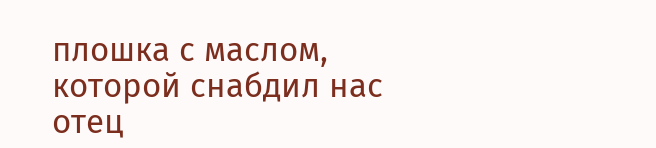плошка с маслом, которой снабдил нас отец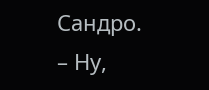Сандро.
– Ну,